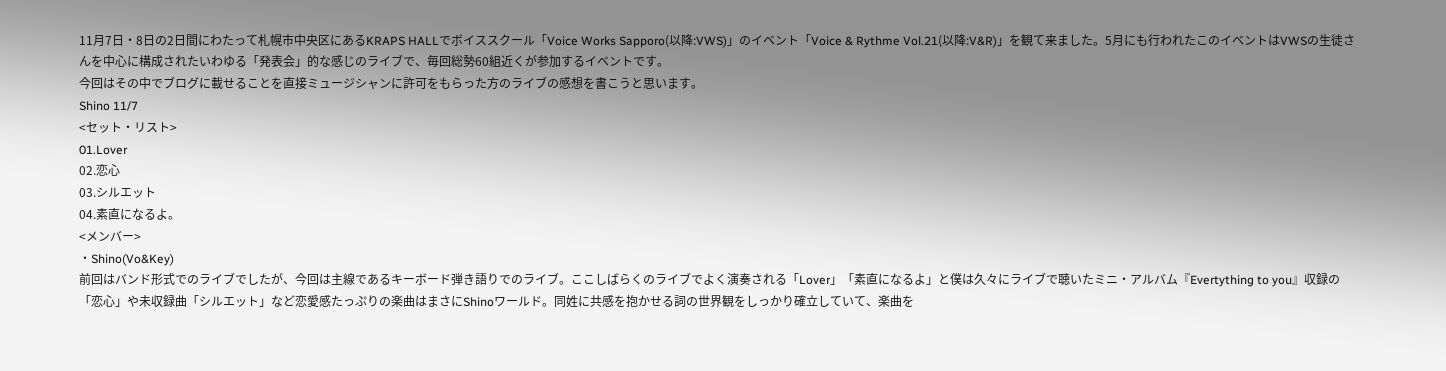11月7日・8日の2日間にわたって札幌市中央区にあるKRAPS HALLでボイススクール「Voice Works Sapporo(以降:VWS)」のイベント「Voice & Rythme Vol.21(以降:V&R)」を観て来ました。5月にも行われたこのイベントはVWSの生徒さんを中心に構成されたいわゆる「発表会」的な感じのライブで、毎回総勢60組近くが参加するイベントです。
今回はその中でブログに載せることを直接ミュージシャンに許可をもらった方のライブの感想を書こうと思います。
Shino 11/7
<セット・リスト>
01.Lover
02.恋心
03.シルエット
04.素直になるよ。
<メンバー>
・Shino(Vo&Key)
前回はバンド形式でのライブでしたが、今回は主線であるキーボード弾き語りでのライブ。ここしばらくのライブでよく演奏される「Lover」「素直になるよ」と僕は久々にライブで聴いたミニ・アルバム『Evertything to you』収録の「恋心」や未収録曲「シルエット」など恋愛感たっぷりの楽曲はまさにShinoワールド。同姓に共感を抱かせる詞の世界観をしっかり確立していて、楽曲を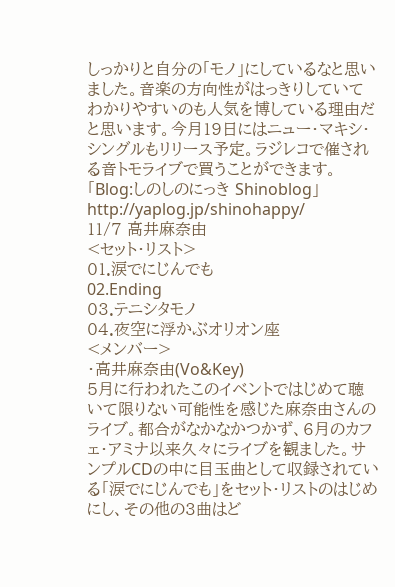しっかりと自分の「モノ」にしているなと思いました。音楽の方向性がはっきりしていてわかりやすいのも人気を博している理由だと思います。今月19日にはニュー・マキシ・シングルもリリース予定。ラジレコで催される音トモライブで買うことができます。
「Blog:しのしのにっき Shinoblog」
http://yaplog.jp/shinohappy/
11/7 高井麻奈由
<セット・リスト>
01.涙でにじんでも
02.Ending
03.テニシタモノ
04.夜空に浮かぶオリオン座
<メンバー>
・高井麻奈由(Vo&Key)
5月に行われたこのイベントではじめて聴いて限りない可能性を感じた麻奈由さんのライブ。都合がなかなかつかず、6月のカフェ・アミナ以来久々にライブを観ました。サンプルCDの中に目玉曲として収録されている「涙でにじんでも」をセット・リストのはじめにし、その他の3曲はど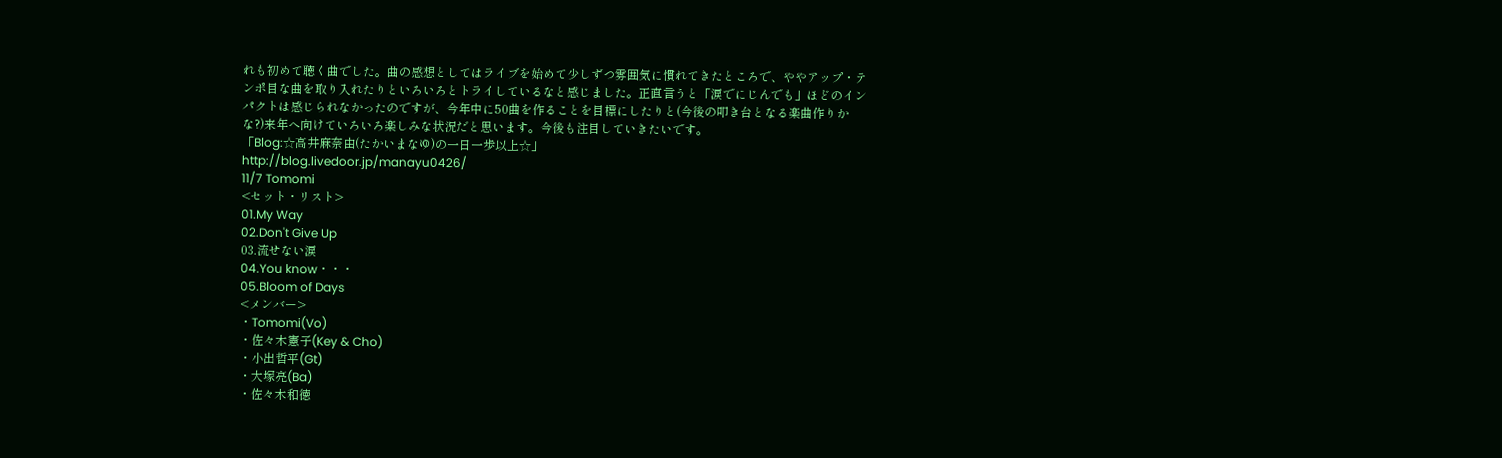れも初めて聴く曲でした。曲の感想としてはライブを始めて少しずつ雰囲気に慣れてきたところで、ややアップ・テンポ目な曲を取り入れたりといろいろとトライしているなと感じました。正直言うと「涙でにじんでも」ほどのインパクトは感じられなかったのですが、今年中に50曲を作ることを目標にしたりと(今後の叩き台となる楽曲作りかな?)来年へ向けていろいろ楽しみな状況だと思います。今後も注目していきたいです。
「Blog:☆高井麻奈由(たかいまなゆ)の一日一歩以上☆」
http://blog.livedoor.jp/manayu0426/
11/7 Tomomi
<セット・リスト>
01.My Way
02.Don't Give Up
03.流せない涙
04.You know・・・
05.Bloom of Days
<メンバー>
・Tomomi(Vo)
・佐々木憲子(Key & Cho)
・小出哲平(Gt)
・大塚亮(Ba)
・佐々木和徳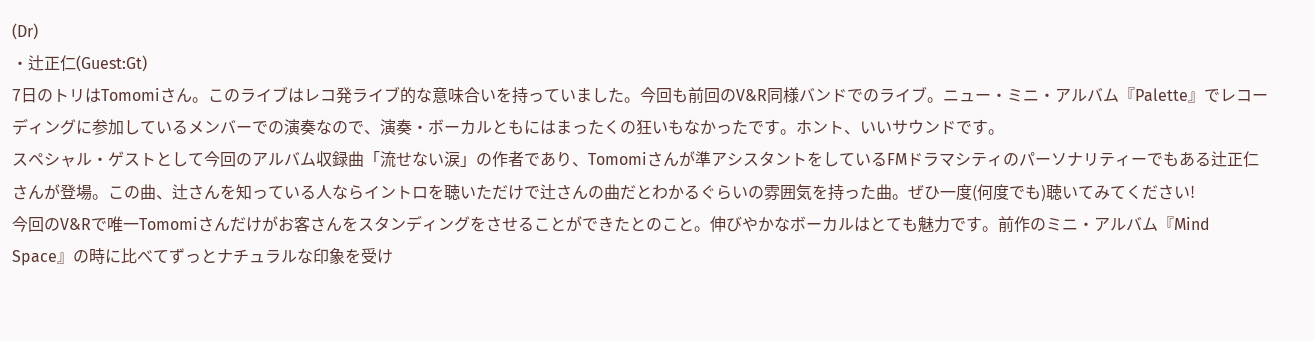(Dr)
・辻正仁(Guest:Gt)
7日のトリはTomomiさん。このライブはレコ発ライブ的な意味合いを持っていました。今回も前回のV&R同様バンドでのライブ。ニュー・ミニ・アルバム『Palette』でレコーディングに参加しているメンバーでの演奏なので、演奏・ボーカルともにはまったくの狂いもなかったです。ホント、いいサウンドです。
スペシャル・ゲストとして今回のアルバム収録曲「流せない涙」の作者であり、Tomomiさんが準アシスタントをしているFMドラマシティのパーソナリティーでもある辻正仁さんが登場。この曲、辻さんを知っている人ならイントロを聴いただけで辻さんの曲だとわかるぐらいの雰囲気を持った曲。ぜひ一度(何度でも)聴いてみてください!
今回のV&Rで唯一Tomomiさんだけがお客さんをスタンディングをさせることができたとのこと。伸びやかなボーカルはとても魅力です。前作のミニ・アルバム『Mind Space』の時に比べてずっとナチュラルな印象を受け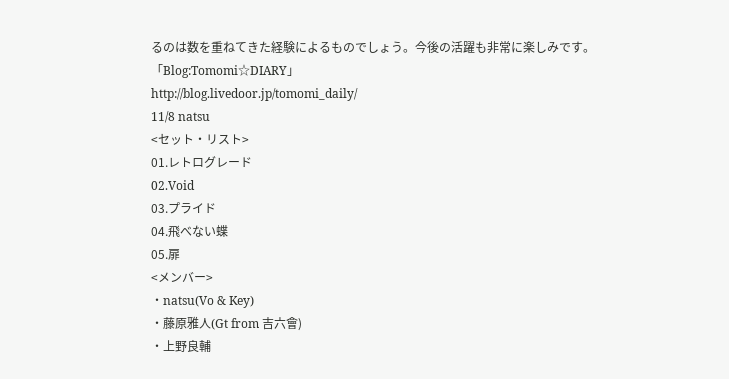るのは数を重ねてきた経験によるものでしょう。今後の活躍も非常に楽しみです。
「Blog:Tomomi☆DIARY」
http://blog.livedoor.jp/tomomi_daily/
11/8 natsu
<セット・リスト>
01.レトログレード
02.Void
03.プライド
04.飛べない蝶
05.扉
<メンバー>
・natsu(Vo & Key)
・藤原雅人(Gt from 吉六會)
・上野良輔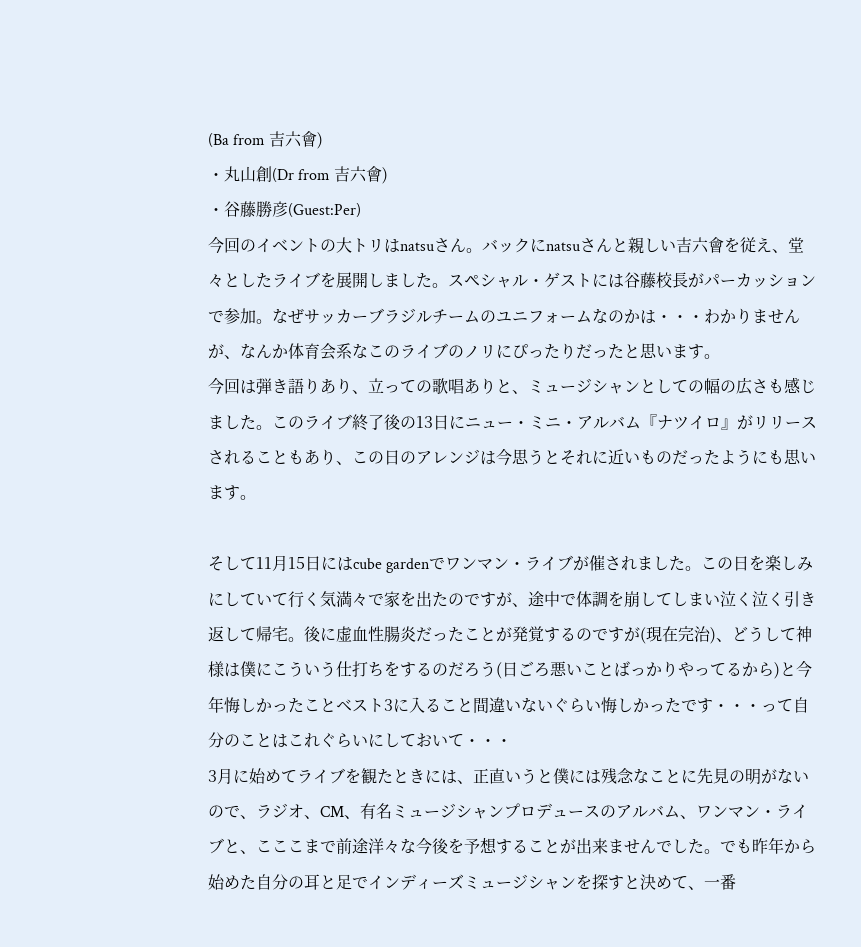(Ba from 吉六會)
・丸山創(Dr from 吉六會)
・谷藤勝彦(Guest:Per)
今回のイベントの大トリはnatsuさん。バックにnatsuさんと親しい吉六會を従え、堂々としたライブを展開しました。スペシャル・ゲストには谷藤校長がパーカッションで参加。なぜサッカーブラジルチームのユニフォームなのかは・・・わかりませんが、なんか体育会系なこのライブのノリにぴったりだったと思います。
今回は弾き語りあり、立っての歌唱ありと、ミュージシャンとしての幅の広さも感じました。このライブ終了後の13日にニュー・ミニ・アルバム『ナツイロ』がリリースされることもあり、この日のアレンジは今思うとそれに近いものだったようにも思います。

そして11月15日にはcube gardenでワンマン・ライブが催されました。この日を楽しみにしていて行く気満々で家を出たのですが、途中で体調を崩してしまい泣く泣く引き返して帰宅。後に虚血性腸炎だったことが発覚するのですが(現在完治)、どうして神様は僕にこういう仕打ちをするのだろう(日ごろ悪いことばっかりやってるから)と今年悔しかったことベスト3に入ること間違いないぐらい悔しかったです・・・って自分のことはこれぐらいにしておいて・・・
3月に始めてライブを観たときには、正直いうと僕には残念なことに先見の明がないので、ラジオ、CM、有名ミュージシャンプロデュースのアルバム、ワンマン・ライブと、こここまで前途洋々な今後を予想することが出来ませんでした。でも昨年から始めた自分の耳と足でインディーズミュージシャンを探すと決めて、一番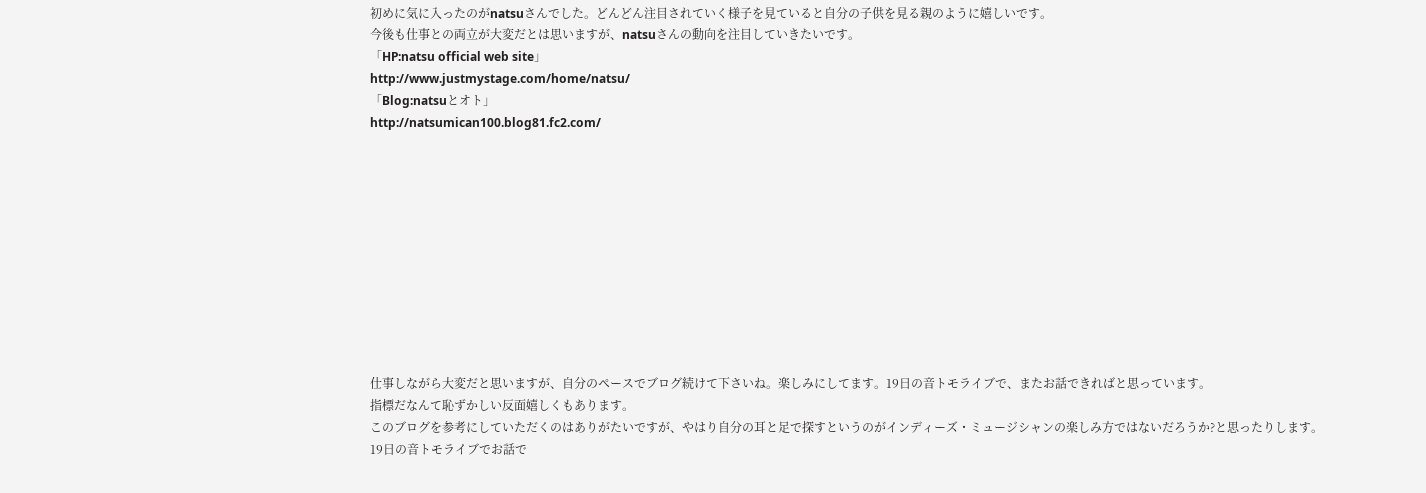初めに気に入ったのがnatsuさんでした。どんどん注目されていく様子を見ていると自分の子供を見る親のように嬉しいです。
今後も仕事との両立が大変だとは思いますが、natsuさんの動向を注目していきたいです。
「HP:natsu official web site」
http://www.justmystage.com/home/natsu/
「Blog:natsuとオト」
http://natsumican100.blog81.fc2.com/











仕事しながら大変だと思いますが、自分のペースでブログ続けて下さいね。楽しみにしてます。19日の音トモライブで、またお話できればと思っています。
指標だなんて恥ずかしい反面嬉しくもあります。
このブログを参考にしていただくのはありがたいですが、やはり自分の耳と足で探すというのがインディーズ・ミュージシャンの楽しみ方ではないだろうか?と思ったりします。
19日の音トモライブでお話で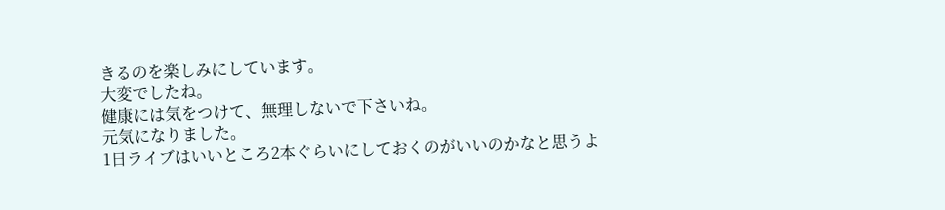きるのを楽しみにしています。
大変でしたね。
健康には気をつけて、無理しないで下さいね。
元気になりました。
1日ライブはいいところ2本ぐらいにしておくのがいいのかなと思うよ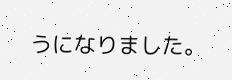うになりました。